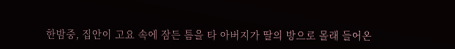한밤중, 집안이 고요 속에 잠든 틈을 타 아버지가 딸의 방으로 몰래 들어온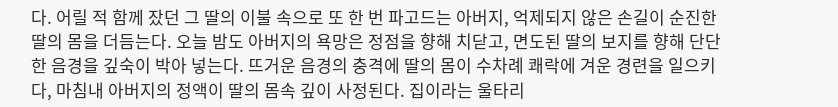다. 어릴 적 함께 잤던 그 딸의 이불 속으로 또 한 번 파고드는 아버지, 억제되지 않은 손길이 순진한 딸의 몸을 더듬는다. 오늘 밤도 아버지의 욕망은 정점을 향해 치닫고, 면도된 딸의 보지를 향해 단단한 음경을 깊숙이 박아 넣는다. 뜨거운 음경의 충격에 딸의 몸이 수차례 쾌락에 겨운 경련을 일으키다, 마침내 아버지의 정액이 딸의 몸속 깊이 사정된다. 집이라는 울타리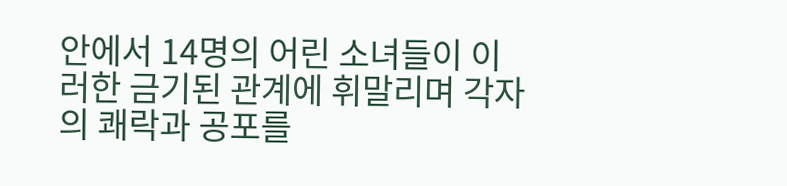안에서 14명의 어린 소녀들이 이러한 금기된 관계에 휘말리며 각자의 쾌락과 공포를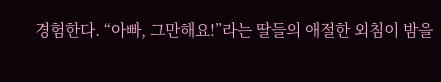경험한다. “아빠, 그만해요!”라는 딸들의 애절한 외침이 밤을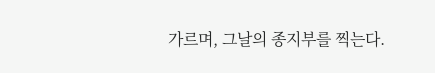가르며, 그날의 종지부를 찍는다.